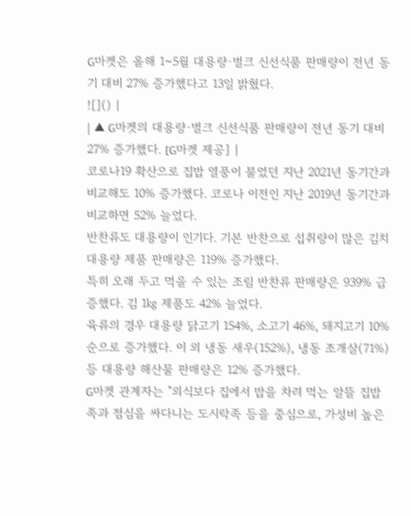G마켓은 올해 1~5월 대용량·벌크 신선식품 판매량이 전년 동기 대비 27% 증가했다고 13일 밝혔다.
![]() |
| ▲ G마켓의 대용량·벌크 신선식품 판매량이 전년 동기 대비 27% 증가했다. [G마켓 제공] |
코로나19 확산으로 집밥 열풍이 불었던 지난 2021년 동기간과 비교해도 10% 증가했다. 코로나 이전인 지난 2019년 동기간과 비교하면 52% 늘었다.
반찬류도 대용량이 인기다. 기본 반찬으로 섭취량이 많은 김치 대용량 제품 판매량은 119% 증가했다.
특히 오래 두고 먹을 수 있는 조림 반찬류 판매량은 939% 급증했다. 김 1㎏ 제품도 42% 늘었다.
육류의 경우 대용량 닭고기 154%, 소고기 46%, 돼지고기 10% 순으로 증가했다. 이 외 냉동 새우(152%), 냉동 조개살(71%) 등 대용량 해산물 판매량은 12% 증가했다.
G마켓 관계자는 "외식보다 집에서 밥을 차려 먹는 알뜰 집밥족과 점심을 싸다니는 도시락족 등을 중심으로, 가성비 높은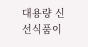대용량 신선식품이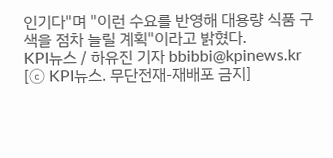인기다"며 "이런 수요를 반영해 대용량 식품 구색을 점차 늘릴 계획"이라고 밝혔다.
KPI뉴스 / 하유진 기자 bbibbi@kpinews.kr
[ⓒ KPI뉴스. 무단전재-재배포 금지]